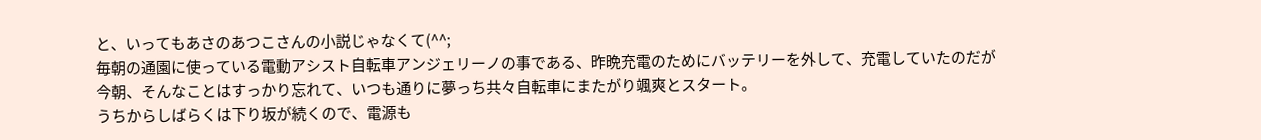と、いってもあさのあつこさんの小説じゃなくて(^^;
毎朝の通園に使っている電動アシスト自転車アンジェリーノの事である、昨晩充電のためにバッテリーを外して、充電していたのだが
今朝、そんなことはすっかり忘れて、いつも通りに夢っち共々自転車にまたがり颯爽とスタート。
うちからしばらくは下り坂が続くので、電源も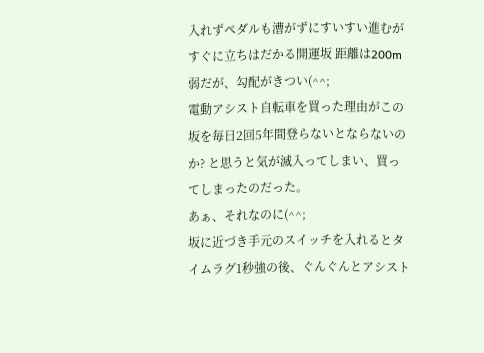入れずペダルも漕がずにすいすい進むがすぐに立ちはだかる開運坂 距離は200m弱だが、勾配がきつい(^^;
電動アシスト自転車を買った理由がこの坂を毎日2回5年間登らないとならないのか? と思うと気が滅入ってしまい、買ってしまったのだった。
あぁ、それなのに(^^;
坂に近づき手元のスイッチを入れるとタイムラグ1秒強の後、ぐんぐんとアシスト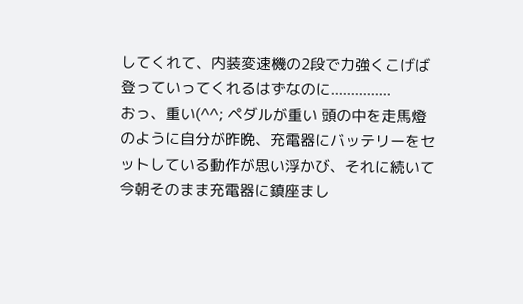してくれて、内装変速機の2段で力強くこげば登っていってくれるはずなのに...............
おっ、重い(^^; ペダルが重い 頭の中を走馬燈のように自分が昨晩、充電器にバッテリーをセットしている動作が思い浮かび、それに続いて今朝そのまま充電器に鎮座まし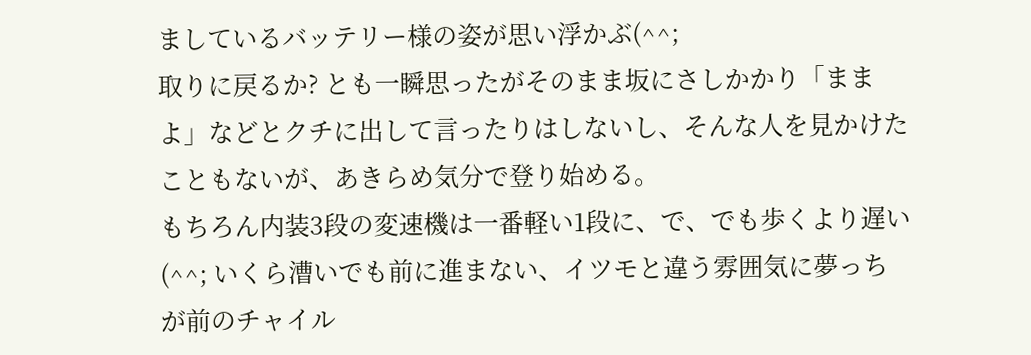ましているバッテリー様の姿が思い浮かぶ(^^;
取りに戻るか? とも一瞬思ったがそのまま坂にさしかかり「ままよ」などとクチに出して言ったりはしないし、そんな人を見かけたこともないが、あきらめ気分で登り始める。
もちろん内装3段の変速機は一番軽い1段に、で、でも歩くより遅い(^^; いくら漕いでも前に進まない、イツモと違う雰囲気に夢っちが前のチャイル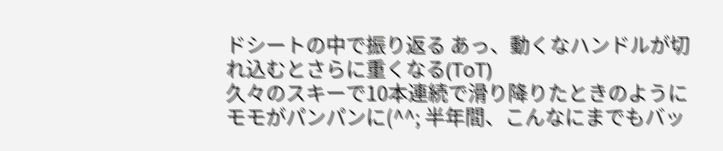ドシートの中で振り返る あっ、動くなハンドルが切れ込むとさらに重くなる(ToT)
久々のスキーで10本連続で滑り降りたときのようにモモがパンパンに(^^; 半年間、こんなにまでもバッ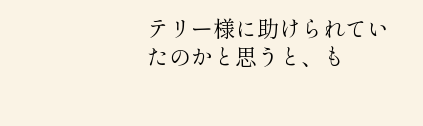テリー様に助けられていたのかと思うと、も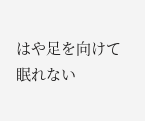はや足を向けて眠れない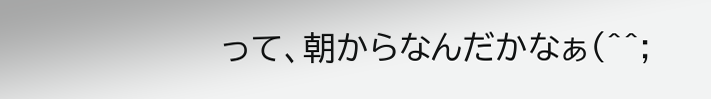って、朝からなんだかなぁ(^^;